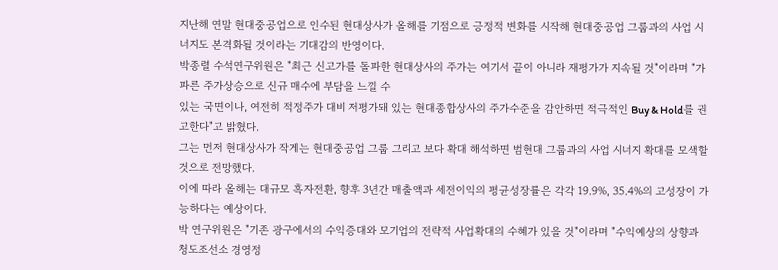지난해 연말 현대중공업으로 인수된 현대상사가 올해를 기점으로 긍정적 변화를 시작해 현대중공업 그룹과의 사업 시너지도 본격화될 것이라는 기대감의 반영이다.
박종렬 수석연구위원은 "최근 신고가를 돌파한 현대상사의 주가는 여기서 끝이 아니라 재평가가 지속될 것"이라며 "가파른 주가상승으로 신규 매수에 부담을 느낄 수
있는 국면이나, 여전히 적정주가 대비 저평가돼 있는 현대종합상사의 주가수준을 감안하면 적극적인 Buy & Hold를 권고한다"고 밝혔다.
그는 먼저 현대상사가 작게는 현대중공업 그룹 그리고 보다 확대 해석하면 범현대 그룹과의 사업 시너지 확대를 모색할 것으로 전망했다.
이에 따라 올해는 대규모 흑자전환, 향후 3년간 매출액과 세전이익의 평균성장률은 각각 19.9%, 35.4%의 고성장이 가능하다는 예상이다.
박 연구위원은 "기존 광구에서의 수익증대와 모기업의 전략적 사업확대의 수혜가 있을 것"이라며 "수익예상의 상향과 청도조선소 경영정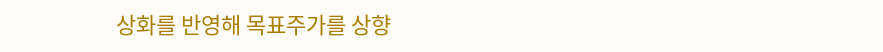상화를 반영해 목표주가를 상향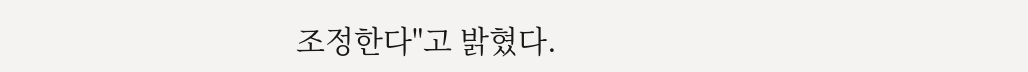조정한다"고 밝혔다.